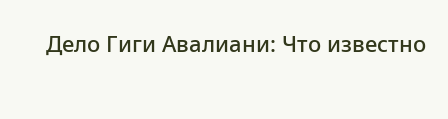Дело Гиги Авалиани: Что известно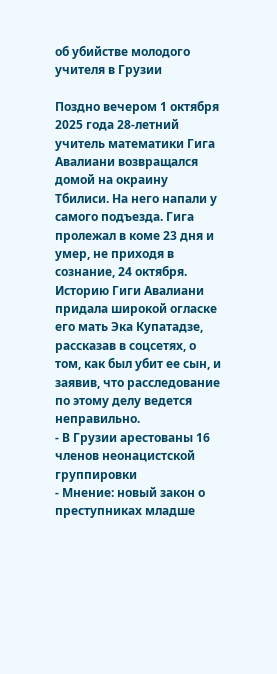об убийстве молодого учителя в Грузии

Поздно вечером 1 октября 2025 года 28-летний учитель математики Гига Авалиани возвращался домой на окраину Тбилиси. На него напали у самого подъезда. Гига пролежал в коме 23 дня и умер, не приходя в сознание, 24 октября.
Историю Гиги Авалиани придала широкой огласке его мать Эка Купатадзе, рассказав в соцсетях, о том, как был убит ее сын, и заявив, что расследование по этому делу ведется неправильно.
- В Грузии арестованы 16 членов неонацистской группировки
- Мнение: новый закон о преступниках младше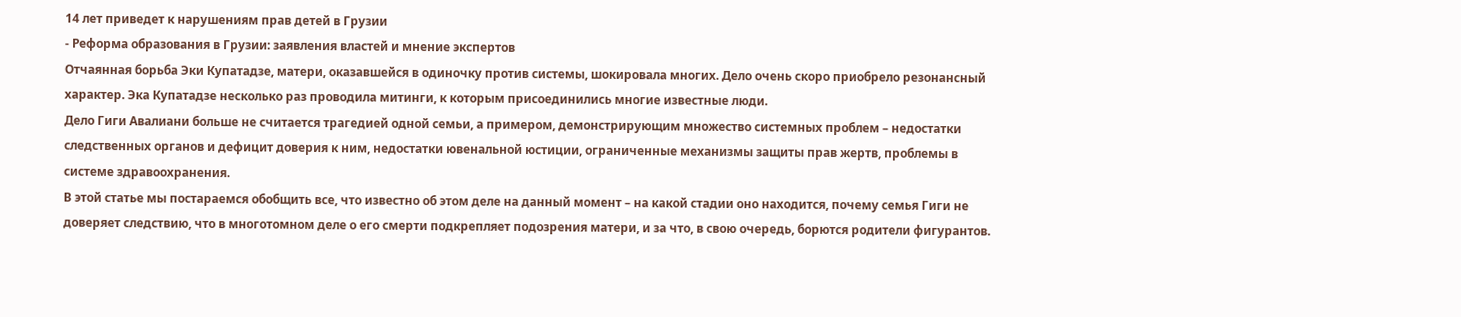14 лет приведет к нарушениям прав детей в Грузии
- Реформа образования в Грузии: заявления властей и мнение экспертов
Отчаянная борьба Эки Купатадзе, матери, оказавшейся в одиночку против системы, шокировала многих. Дело очень скоро приобрело резонансный характер. Эка Купатадзе несколько раз проводила митинги, к которым присоединились многие известные люди.
Дело Гиги Авалиани больше не считается трагедией одной семьи, а примером, демонстрирующим множество системных проблем – недостатки следственных органов и дефицит доверия к ним, недостатки ювенальной юстиции, ограниченные механизмы защиты прав жертв, проблемы в системе здравоохранения.
В этой статье мы постараемся обобщить все, что известно об этом деле на данный момент – на какой стадии оно находится, почему семья Гиги не доверяет следствию, что в многотомном деле о его смерти подкрепляет подозрения матери, и за что, в свою очередь, борются родители фигурантов.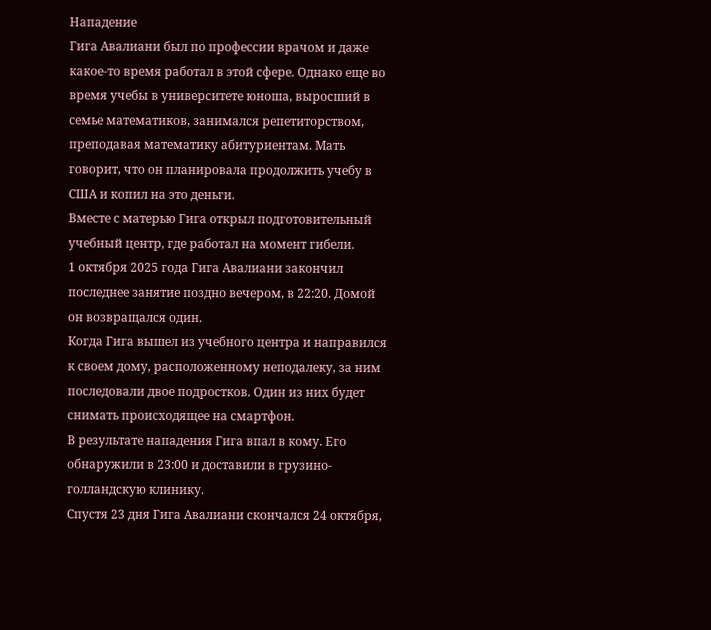Нападение
Гига Авалиани был по профессии врачом и даже какое-то время работал в этой сфере. Однако еще во время учебы в университете юноша, выросший в семье математиков, занимался репетиторством, преподавая математику абитуриентам. Мать говорит, что он планировала продолжить учебу в США и копил на это деньги.
Вместе с матерью Гига открыл подготовительный учебный центр, где работал на момент гибели.
1 октября 2025 года Гига Авалиани закончил последнее занятие поздно вечером, в 22:20. Домой он возвращался один.
Когда Гига вышел из учебного центра и направился к своем дому, расположенному неподалеку, за ним последовали двое подростков. Один из них будет снимать происходящее на смартфон.
В результате нападения Гига впал в кому. Его обнаружили в 23:00 и доставили в грузино-голландскую клинику.
Спустя 23 дня Гига Авалиани скончался 24 октября,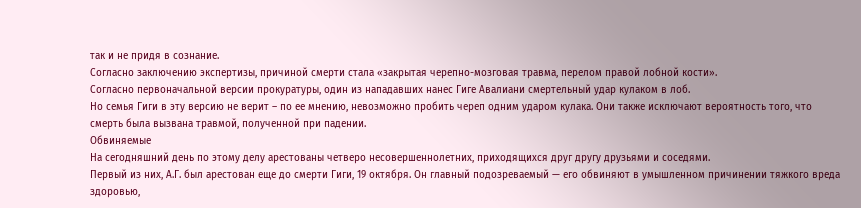так и не придя в сознание.
Согласно заключению экспертизы, причиной смерти стала «закрытая черепно-мозговая травма, перелом правой лобной кости».
Согласно первоначальной версии прокуратуры, один из нападавших нанес Гиге Авалиани смертельный удар кулаком в лоб.
Но семья Гиги в эту версию не верит – по ее мнению, невозможно пробить череп одним ударом кулака. Они также исключают вероятность того, что смерть была вызвана травмой, полученной при падении.
Обвиняемые
На сегодняшний день по этому делу арестованы четверо несовершеннолетних, приходящихся друг другу друзьями и соседями.
Первый из них, А.Г. был арестован еще до смерти Гиги, 19 октября. Он главный подозреваемый — его обвиняют в умышленном причинении тяжкого вреда здоровью,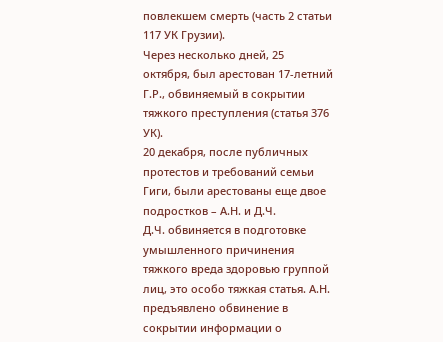повлекшем смерть (часть 2 статьи 117 УК Грузии).
Через несколько дней, 25 октября, был арестован 17-летний Г.Р., обвиняемый в сокрытии тяжкого преступления (статья 376 УК).
20 декабря, после публичных протестов и требований семьи Гиги, были арестованы еще двое подростков – А.Н. и Д.Ч.
Д.Ч. обвиняется в подготовке умышленного причинения тяжкого вреда здоровью группой лиц, это особо тяжкая статья. А.Н. предъявлено обвинение в сокрытии информации о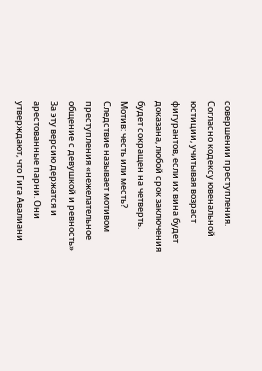совершении преступления.
Согласно кодексу ювенальной юстиции, учитывая возраст фигурантов, если их вина будет доказана, любой срок заключения будет сокращен на четверть.
Мотив: честь или месть?
Следствие называет мотивом преступления «нежелательное общение с девушкой и ревность»
За эту версию держатся и арестованные парни. Они утверждают, что Гига Авалиани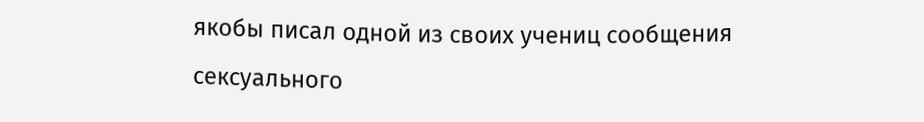якобы писал одной из своих учениц сообщения сексуального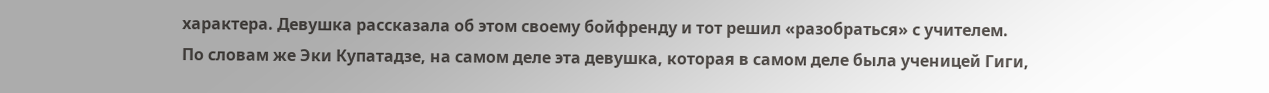характера. Девушка рассказала об этом своему бойфренду и тот решил «разобраться» с учителем.
По словам же Эки Купатадзе, на самом деле эта девушка, которая в самом деле была ученицей Гиги,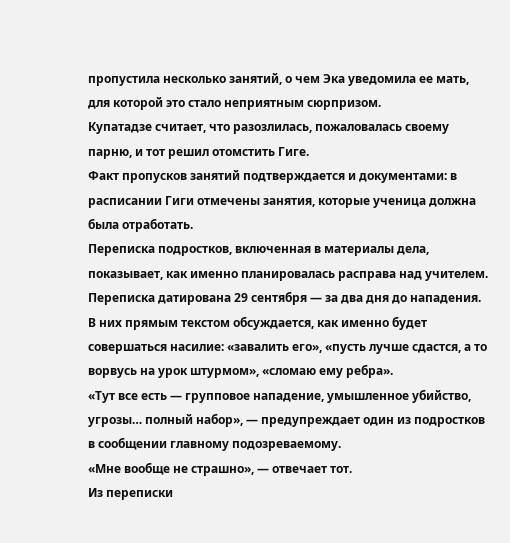пропустила несколько занятий, о чем Эка уведомила ее мать, для которой это стало неприятным сюрпризом.
Купатадзе считает, что разозлилась, пожаловалась своему парню, и тот решил отомстить Гиге.
Факт пропусков занятий подтверждается и документами: в расписании Гиги отмечены занятия, которые ученица должна была отработать.
Переписка подростков, включенная в материалы дела, показывает, как именно планировалась расправа над учителем. Переписка датирована 29 сентября — за два дня до нападения. В них прямым текстом обсуждается, как именно будет совершаться насилие: «завалить его», «пусть лучше сдастся, а то ворвусь на урок штурмом», «сломаю ему ребра».
«Тут все есть — групповое нападение, умышленное убийство, угрозы… полный набор», — предупреждает один из подростков в сообщении главному подозреваемому.
«Мне вообще не страшно», — отвечает тот.
Из переписки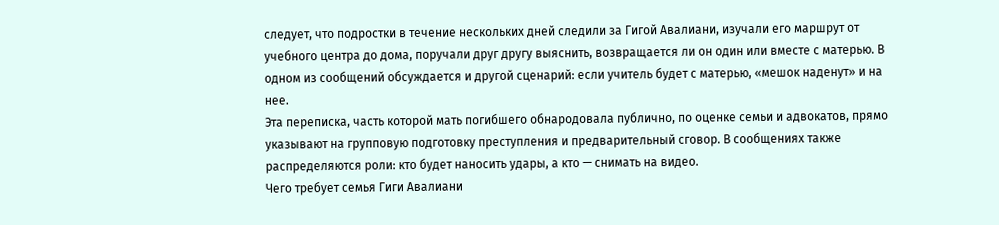следует, что подростки в течение нескольких дней следили за Гигой Авалиани, изучали его маршрут от учебного центра до дома, поручали друг другу выяснить, возвращается ли он один или вместе с матерью. В одном из сообщений обсуждается и другой сценарий: если учитель будет с матерью, «мешок наденут» и на нее.
Эта переписка, часть которой мать погибшего обнародовала публично, по оценке семьи и адвокатов, прямо указывают на групповую подготовку преступления и предварительный сговор. В сообщениях также распределяются роли: кто будет наносить удары, а кто — снимать на видео.
Чего требует семья Гиги Авалиани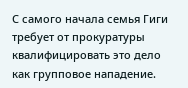С самого начала семья Гиги требует от прокуратуры квалифицировать это дело как групповое нападение.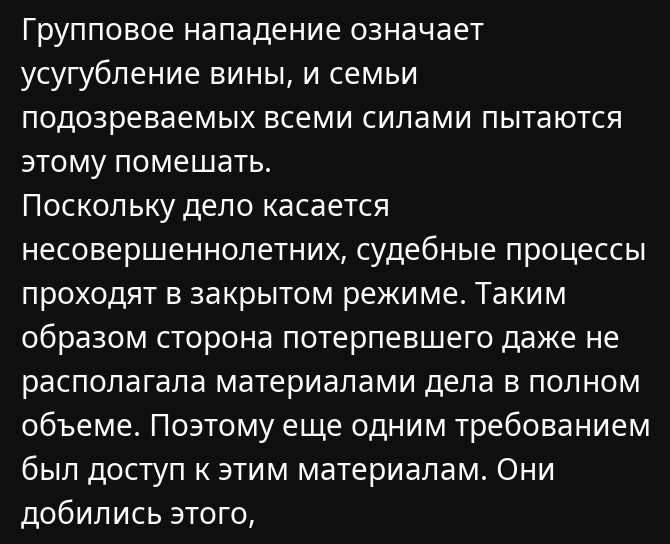Групповое нападение означает усугубление вины, и семьи подозреваемых всеми силами пытаются этому помешать.
Поскольку дело касается несовершеннолетних, судебные процессы проходят в закрытом режиме. Таким образом сторона потерпевшего даже не располагала материалами дела в полном объеме. Поэтому еще одним требованием был доступ к этим материалам. Они добились этого,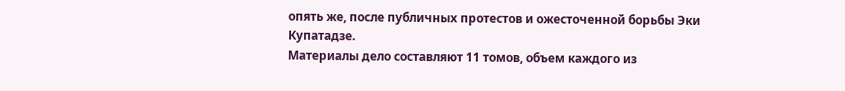опять же, после публичных протестов и ожесточенной борьбы Эки Купатадзе.
Материалы дело составляют 11 томов, объем каждого из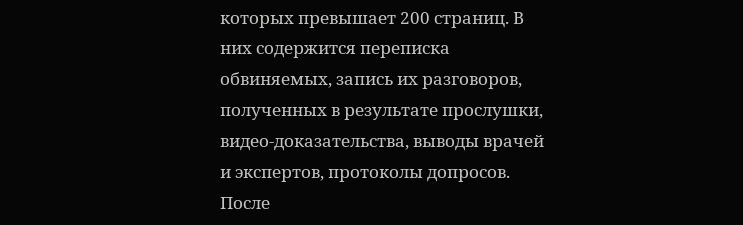которых превышает 200 страниц. В них содержится переписка обвиняемых, запись их разговоров, полученных в результате прослушки, видео-доказательства, выводы врачей и экспертов, протоколы допросов.
После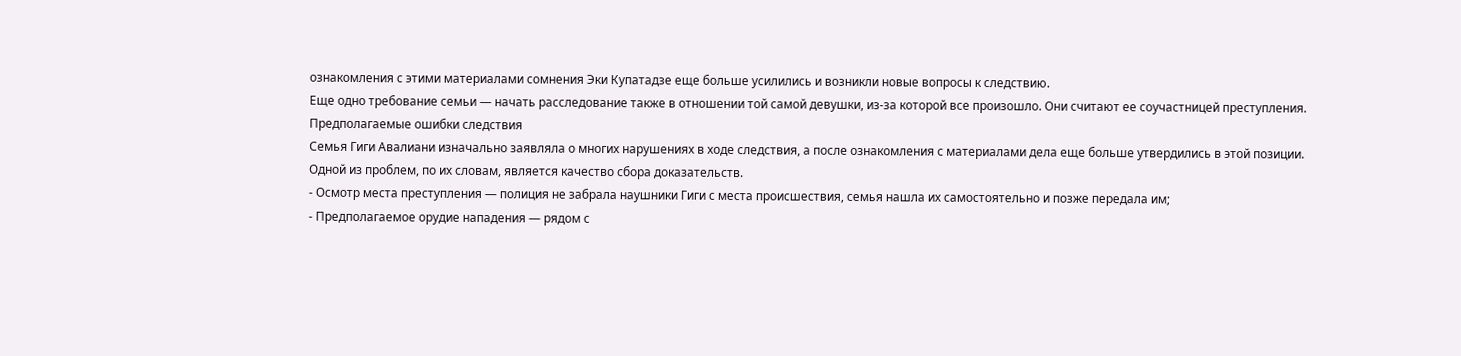ознакомления с этими материалами сомнения Эки Купатадзе еще больше усилились и возникли новые вопросы к следствию.
Еще одно требование семьи — начать расследование также в отношении той самой девушки, из-за которой все произошло. Они считают ее соучастницей преступления.
Предполагаемые ошибки следствия
Семья Гиги Авалиани изначально заявляла о многих нарушениях в ходе следствия, а после ознакомления с материалами дела еще больше утвердились в этой позиции.
Одной из проблем, по их словам, является качество сбора доказательств.
- Осмотр места преступления — полиция не забрала наушники Гиги с места происшествия, семья нашла их самостоятельно и позже передала им;
- Предполагаемое орудие нападения — рядом с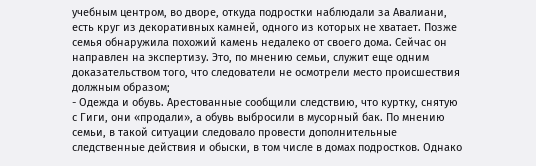учебным центром, во дворе, откуда подростки наблюдали за Авалиани, есть круг из декоративных камней, одного из которых не хватает. Позже семья обнаружила похожий камень недалеко от своего дома. Сейчас он направлен на экспертизу. Это, по мнению семьи, служит еще одним доказательством того, что следователи не осмотрели место происшествия должным образом;
- Одежда и обувь. Арестованные сообщили следствию, что куртку, снятую с Гиги, они «продали», а обувь выбросили в мусорный бак. По мнению семьи, в такой ситуации следовало провести дополнительные следственные действия и обыски, в том числе в домах подростков. Однако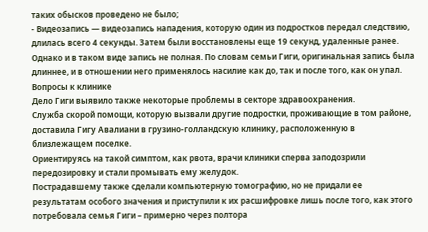таких обысков проведено не было;
- Видеозапись — видеозапись нападения, которую один из подростков передал следствию, длилась всего 4 секунды. Затем были восстановлены еще 19 секунд, удаленные ранее. Однако и в таком виде запись не полная. По словам семьи Гиги, оригинальная запись была длиннее, и в отношении него применялось насилие как до, так и после того, как он упал.
Вопросы к клинике
Дело Гиги выявило также некоторые проблемы в секторе здравоохранения.
Служба скорой помощи, которую вызвали другие подростки, проживающие в том районе, доставила Гигу Авалиани в грузино-голландскую клинику, расположенную в близлежащем поселке.
Ориентируясь на такой симптом, как рвота, врачи клиники сперва заподозрили передозировку и стали промывать ему желудок.
Пострадавшему также сделали компьютерную томографию, но не придали ее результатам особого значения и приступили к их расшифровке лишь после того, как этого потребовала семья Гиги – примерно через полтора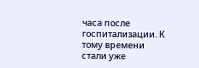часа после госпитализации. К тому времени стали уже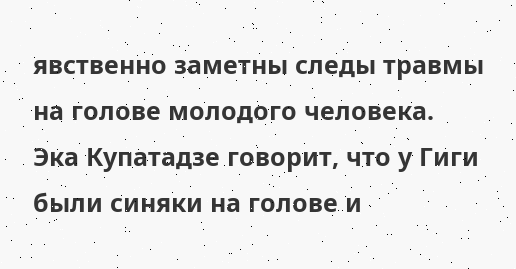явственно заметны следы травмы на голове молодого человека.
Эка Купатадзе говорит, что у Гиги были синяки на голове и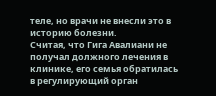теле, но врачи не внесли это в историю болезни.
Считая, что Гига Авалиани не получал должного лечения в клинике, его семья обратилась в регулирующий орган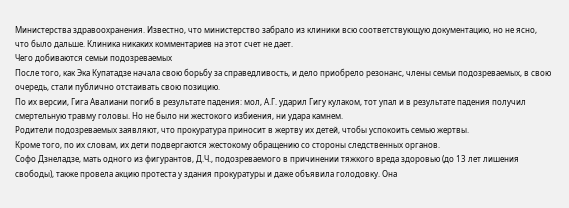Министерства здравоохранения. Известно, что министерство забрало из клиники всю соответствующую документацию, но не ясно, что было дальше. Клиника никаких комментариев на этот счет не дает.
Чего добиваются семьи подозреваемых
После того, как Эка Купатадзе начала свою борьбу за справедливость, и дело приобрело резонанс, члены семьи подозреваемых, в свою очередь, стали публично отстаивать свою позицию.
По их версии, Гига Авалиани погиб в результате падения: мол, А.Г. ударил Гигу кулаком, тот упал и в результате падения получил смертельную травму головы. Но не было ни жестокого избиения, ни удара камнем.
Родители подозреваемых заявляют, что прокуратура приносит в жертву их детей, чтобы успокоить семью жертвы.
Кроме того, по их словам, их дети подвергаются жестокому обращению со стороны следственных органов.
Софо Дзнеладзе, мать одного из фигурантов, Д.Ч., подозреваемого в причинении тяжкого вреда здоровью (до 13 лет лишения свободы), также провела акцию протеста у здания прокуратуры и даже объявила голодовку. Она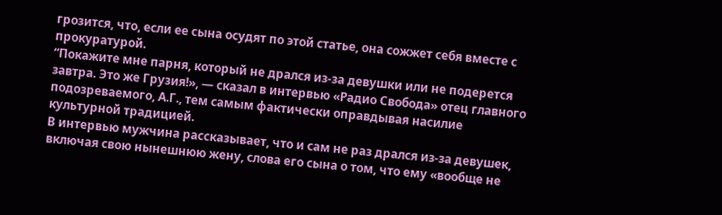грозится, что, если ее сына осудят по этой статье, она сожжет себя вместе с прокуратурой.
“Покажите мне парня, который не дрался из-за девушки или не подерется завтра. Это же Грузия!», — сказал в интервью «Радио Свобода» отец главного подозреваемого, А.Г., тем самым фактически оправдывая насилие культурной традицией.
В интервью мужчина рассказывает, что и сам не раз дрался из-за девушек, включая свою нынешнюю жену, слова его сына о том, что ему «вообще не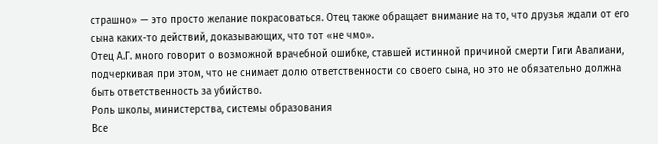страшно» — это просто желание покрасоваться. Отец также обращает внимание на то, что друзья ждали от его сына каких-то действий, доказывающих, что тот «не чмо».
Отец А.Г. много говорит о возможной врачебной ошибке, ставшей истинной причиной смерти Гиги Авалиани, подчеркивая при этом, что не снимает долю ответственности со своего сына, но это не обязательно должна быть ответственность за убийство.
Роль школы, министерства, системы образования
Все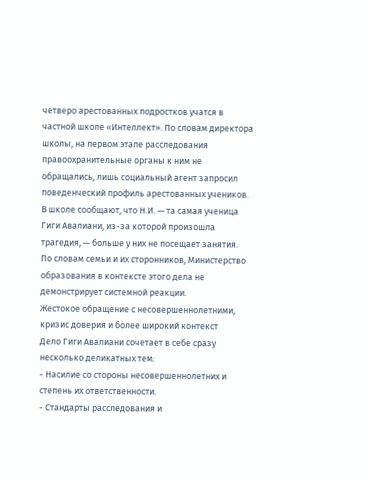четверо арестованных подростков учатся в частной школе «Интеллект». По словам директора школы, на первом этапе расследования правоохранительные органы к ним не обращались, лишь социальный агент запросил поведенческий профиль арестованных учеников.
В школе сообщают, что Н.И. — та самая ученица Гиги Авалиани, из-за которой произошла трагедия, — больше у них не посещает занятия.
По словам семьи и их сторонников, Министерство образования в контексте этого дела не демонстрирует системной реакции.
Жестокое обращение с несовершеннолетними, кризис доверия и более широкий контекст
Дело Гиги Авалиани сочетает в себе сразу несколько деликатных тем:
- Насилие со стороны несовершеннолетних и степень их ответственности.
- Стандарты расследования и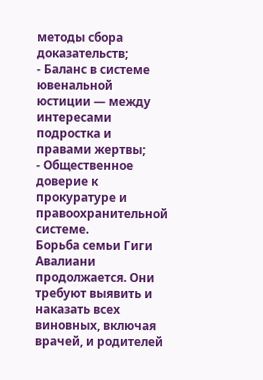методы сбора доказательств;
- Баланс в системе ювенальной юстиции — между интересами подростка и правами жертвы;
- Общественное доверие к прокуратуре и правоохранительной системе.
Борьба семьи Гиги Авалиани продолжается. Они требуют выявить и наказать всех виновных, включая врачей, и родителей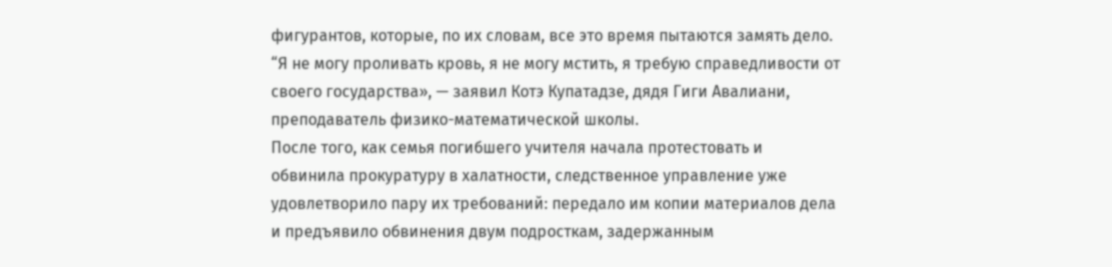фигурантов, которые, по их словам, все это время пытаются замять дело.
“Я не могу проливать кровь, я не могу мстить, я требую справедливости от своего государства», — заявил Котэ Купатадзе, дядя Гиги Авалиани, преподаватель физико-математической школы.
После того, как семья погибшего учителя начала протестовать и обвинила прокуратуру в халатности, следственное управление уже удовлетворило пару их требований: передало им копии материалов дела и предъявило обвинения двум подросткам, задержанным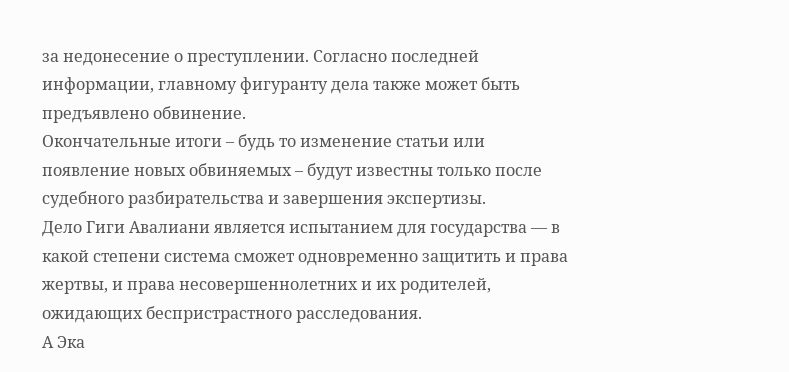за недонесение о преступлении. Согласно последней информации, главному фигуранту дела также может быть предъявлено обвинение.
Окончательные итоги – будь то изменение статьи или появление новых обвиняемых – будут известны только после судебного разбирательства и завершения экспертизы.
Дело Гиги Авалиани является испытанием для государства — в какой степени система сможет одновременно защитить и права жертвы, и права несовершеннолетних и их родителей, ожидающих беспристрастного расследования.
А Эка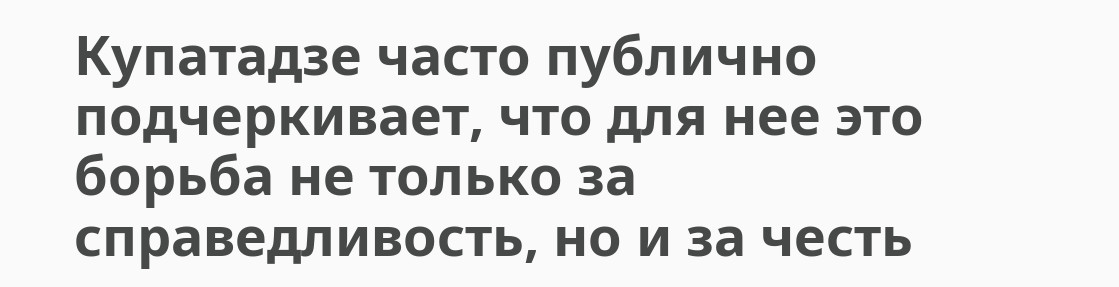Купатадзе часто публично подчеркивает, что для нее это борьба не только за справедливость, но и за честь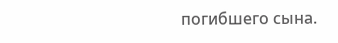погибшего сына.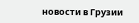новости в Грузии